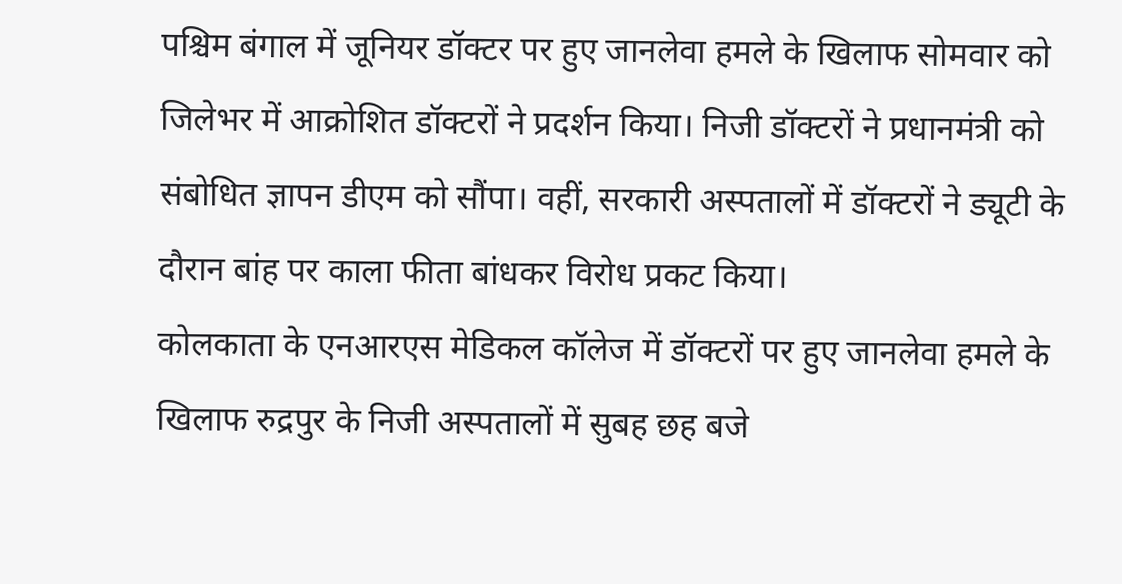पश्चिम बंगाल में जूनियर डॉक्टर पर हुए जानलेवा हमले के खिलाफ सोमवार को जिलेभर में आक्रोशित डॉक्टरों ने प्रदर्शन किया। निजी डॉक्टरों ने प्रधानमंत्री को संबोधित ज्ञापन डीएम को सौंपा। वहीं, सरकारी अस्पतालों में डॉक्टरों ने ड्यूटी के दौरान बांह पर काला फीता बांधकर विरोध प्रकट किया।
कोलकाता के एनआरएस मेडिकल कॉलेज में डॉक्टरों पर हुए जानलेवा हमले के खिलाफ रुद्रपुर के निजी अस्पतालों में सुबह छह बजे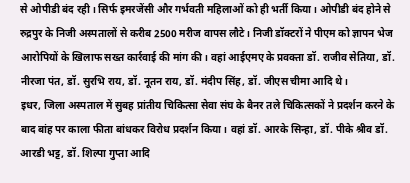से ओपीडी बंद रही। सिर्फ इमरजेंसी और गर्भवती महिलाओं को ही भर्ती किया। ओपीडी बंद होने से रुद्रपुर के निजी अस्पतालों से करीब 2500 मरीज वापस लौटे। निजी डॉक्टरों ने पीएम को ज्ञापन भेज आरोपियों के खिलाफ सख्त कार्रवाई की मांग की। वहां आईएमए के प्रवक्ता डॉ. राजीव सेतिया, डॉ. नीरजा पंत, डॉ. सुरभि राय, डॉ. नूतन राय, डॉ. मंदीप सिंह, डॉ. जीएस चीमा आदि थे।
इधर, जिला अस्पताल में सुबह प्रांतीय चिकित्सा सेवा संघ के बैनर तले चिकित्सकों ने प्रदर्शन करने के बाद बांह पर काला फीता बांधकर विरोध प्रदर्शन किया। वहां डॉ. आरके सिन्हा, डॉ. पीके श्रीव डॉ. आरडी भट्ट, डॉ. शिल्पा गुप्ता आदि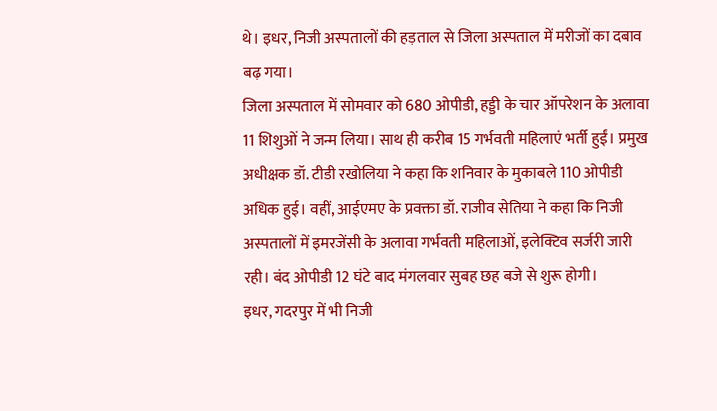थे। इधर, निजी अस्पतालों की हड़ताल से जिला अस्पताल में मरीजों का दबाव बढ़ गया।
जिला अस्पताल में सोमवार को 680 ओपीडी, हड्डी के चार ऑपरेशन के अलावा 11 शिशुओं ने जन्म लिया। साथ ही करीब 15 गर्भवती महिलाएं भर्ती हुईं। प्रमुख अधीक्षक डॉ. टीडी रखोलिया ने कहा कि शनिवार के मुकाबले 110 ओपीडी अधिक हुई। वहीं, आईएमए के प्रवक्ता डॉ. राजीव सेतिया ने कहा कि निजी अस्पतालों में इमरजेंसी के अलावा गर्भवती महिलाओं, इलेक्टिव सर्जरी जारी रही। बंद ओपीडी 12 घंटे बाद मंगलवार सुबह छह बजे से शुरू होगी।
इधर, गदरपुर में भी निजी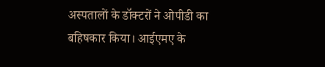अस्पतालों के डॉक्टरों ने ओपीडी का बहिषकार किया। आईएमए के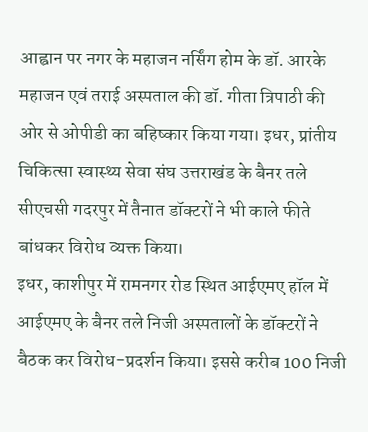आह्वान पर नगर के महाजन नर्सिंग होम के डॉ. आरके महाजन एवं तराई अस्पताल की डॉ. गीता त्रिपाठी की ओर से ओपीडी का बहिष्कार किया गया। इधर, प्रांतीय चिकित्सा स्वास्थ्य सेवा संघ उत्तराखंड के बैनर तले सीएचसी गदरपुर में तैनात डॉक्टरों ने भी काले फीते बांधकर विरोध व्यक्त किया।
इधर, काशीपुर में रामनगर रोड स्थित आईएमए हॉल में आईएमए के बैनर तले निजी अस्पतालों के डॉक्टरों ने बैठक कर विरोध-प्रदर्शन किया। इससे करीब 100 निजी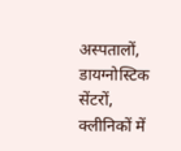अस्पतालों, डायग्नोस्टिक सेंटरों, क्लीनिकों में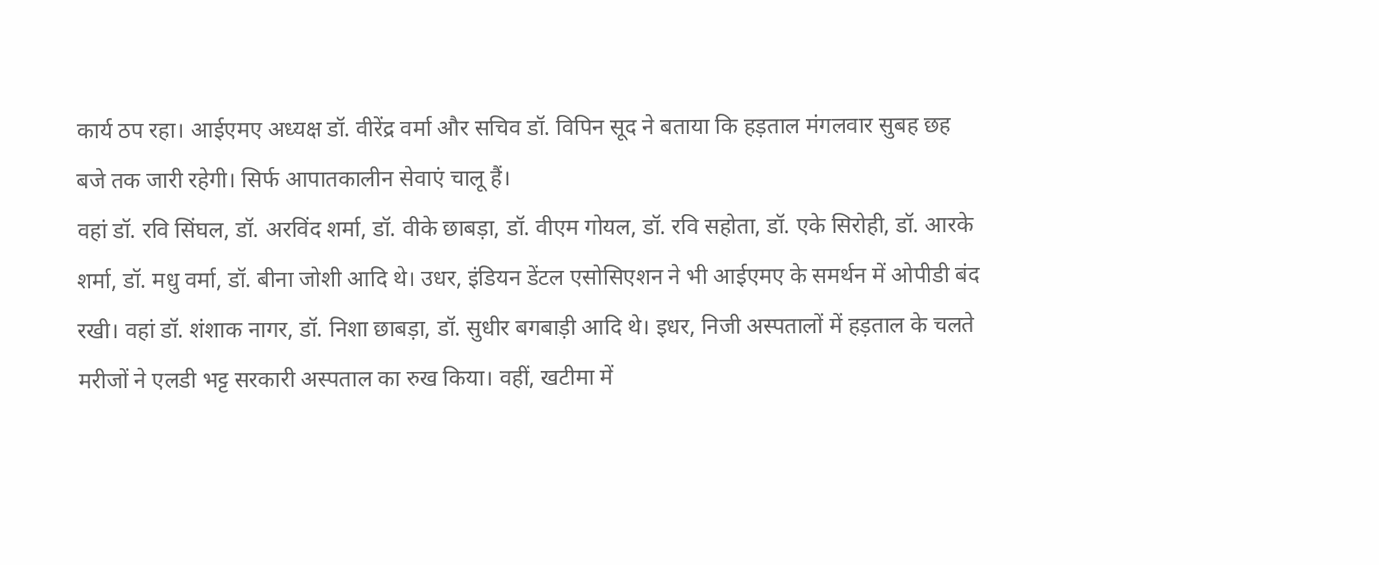कार्य ठप रहा। आईएमए अध्यक्ष डॉ. वीरेंद्र वर्मा और सचिव डॉ. विपिन सूद ने बताया कि हड़ताल मंगलवार सुबह छह बजे तक जारी रहेगी। सिर्फ आपातकालीन सेवाएं चालू हैं।
वहां डॉ. रवि सिंघल, डॉ. अरविंद शर्मा, डॉ. वीके छाबड़ा, डॉ. वीएम गोयल, डॉ. रवि सहोता, डॉ. एके सिरोही, डॉ. आरके शर्मा, डॉ. मधु वर्मा, डॉ. बीना जोशी आदि थे। उधर, इंडियन डेंटल एसोसिएशन ने भी आईएमए के समर्थन में ओपीडी बंद रखी। वहां डॉ. शंशाक नागर, डॉ. निशा छाबड़ा, डॉ. सुधीर बगबाड़ी आदि थे। इधर, निजी अस्पतालों में हड़ताल के चलते मरीजों ने एलडी भट्ट सरकारी अस्पताल का रुख किया। वहीं, खटीमा में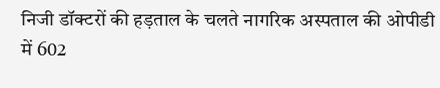निजी डॉक्टरों की हड़ताल के चलते नागरिक अस्पताल की ओपीडी में 602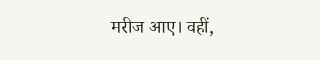मरीज आए। वहीं,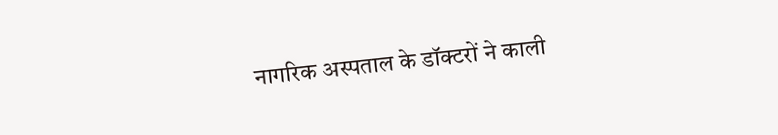नागरिक अस्पताल के डॉक्टरों ने काली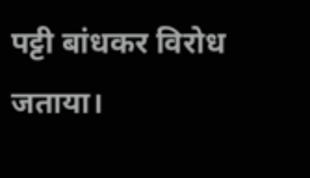पट्टी बांधकर विरोध जताया।